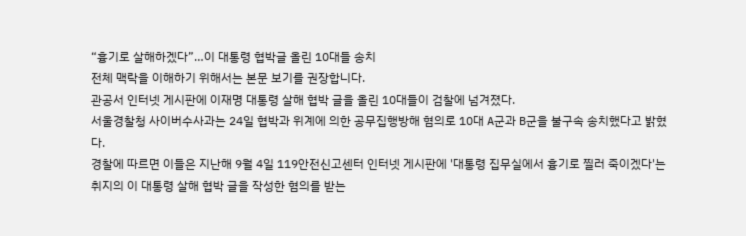“흉기로 살해하겠다”…이 대통령 협박글 올린 10대들 송치
전체 맥락을 이해하기 위해서는 본문 보기를 권장합니다.
관공서 인터넷 게시판에 이재명 대통령 살해 협박 글을 올린 10대들이 검찰에 넘겨졌다.
서울경찰청 사이버수사과는 24일 협박과 위계에 의한 공무집행방해 혐의로 10대 A군과 B군을 불구속 송치했다고 밝혔다.
경찰에 따르면 이들은 지난해 9월 4일 119안전신고센터 인터넷 게시판에 '대통령 집무실에서 흉기로 찔러 죽이겠다'는 취지의 이 대통령 살해 협박 글을 작성한 혐의를 받는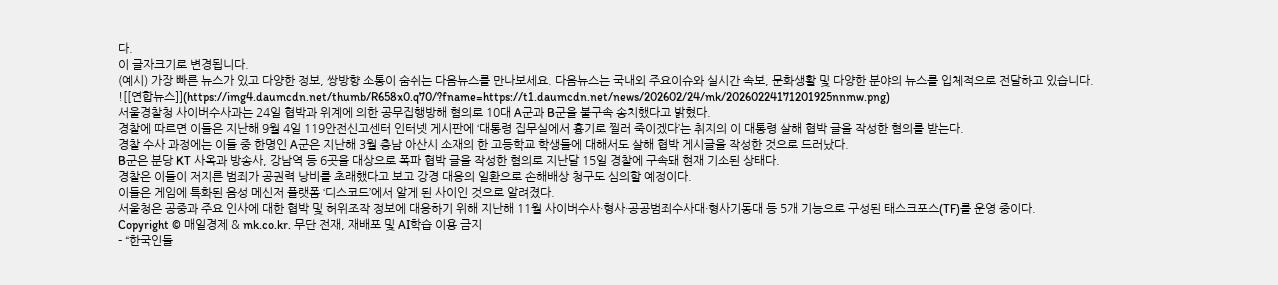다.
이 글자크기로 변경됩니다.
(예시) 가장 빠른 뉴스가 있고 다양한 정보, 쌍방향 소통이 숨쉬는 다음뉴스를 만나보세요. 다음뉴스는 국내외 주요이슈와 실시간 속보, 문화생활 및 다양한 분야의 뉴스를 입체적으로 전달하고 있습니다.
![[연합뉴스]](https://img4.daumcdn.net/thumb/R658x0.q70/?fname=https://t1.daumcdn.net/news/202602/24/mk/20260224171201925nnmw.png)
서울경찰청 사이버수사과는 24일 협박과 위계에 의한 공무집행방해 혐의로 10대 A군과 B군을 불구속 송치했다고 밝혔다.
경찰에 따르면 이들은 지난해 9월 4일 119안전신고센터 인터넷 게시판에 ‘대통령 집무실에서 흉기로 찔러 죽이겠다’는 취지의 이 대통령 살해 협박 글을 작성한 혐의를 받는다.
경찰 수사 과정에는 이들 중 한명인 A군은 지난해 3월 충남 아산시 소재의 한 고등학교 학생들에 대해서도 살해 협박 게시글을 작성한 것으로 드러났다.
B군은 분당 KT 사옥과 방송사, 강남역 등 6곳을 대상으로 폭파 협박 글을 작성한 혐의로 지난달 15일 경찰에 구속돼 현재 기소된 상태다.
경찰은 이들이 저지른 범죄가 공권력 낭비를 초래했다고 보고 강경 대응의 일환으로 손해배상 청구도 심의할 예정이다.
이들은 게임에 특화된 음성 메신저 플랫폼 ‘디스코드’에서 알게 된 사이인 것으로 알려졌다.
서울청은 공중과 주요 인사에 대한 협박 및 허위조작 정보에 대응하기 위해 지난해 11월 사이버수사·형사·공공범죄수사대·형사기동대 등 5개 기능으로 구성된 태스크포스(TF)를 운영 중이다.
Copyright © 매일경제 & mk.co.kr. 무단 전재, 재배포 및 AI학습 이용 금지
- “한국인들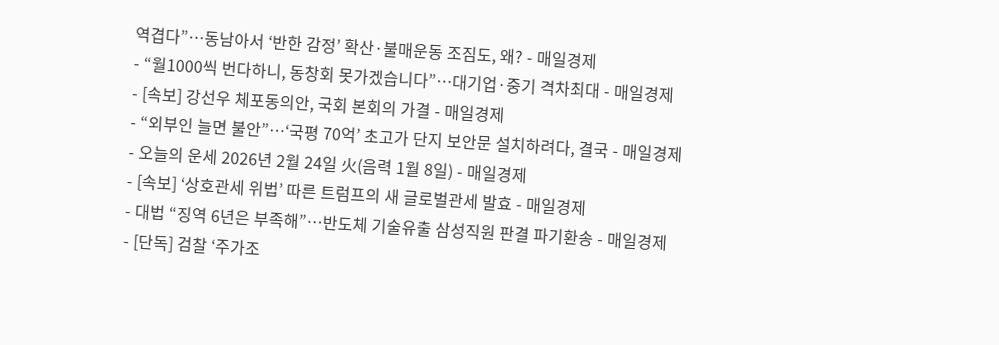역겹다”…동남아서 ‘반한 감정’ 확산·불매운동 조짐도, 왜? - 매일경제
- “월1000씩 번다하니, 동창회 못가겠습니다”…대기업·중기 격차최대 - 매일경제
- [속보] 강선우 체포동의안, 국회 본회의 가결 - 매일경제
- “외부인 늘면 불안”…‘국평 70억’ 초고가 단지 보안문 설치하려다, 결국 - 매일경제
- 오늘의 운세 2026년 2월 24일 火(음력 1월 8일) - 매일경제
- [속보] ‘상호관세 위법’ 따른 트럼프의 새 글로벌관세 발효 - 매일경제
- 대법 “징역 6년은 부족해”…반도체 기술유출 삼성직원 판결 파기환송 - 매일경제
- [단독] 검찰 ‘주가조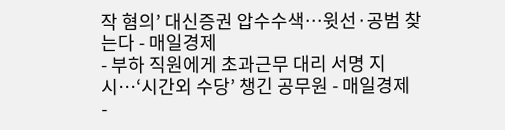작 혐의’ 대신증권 압수수색…윗선·공범 찾는다 - 매일경제
- 부하 직원에게 초과근무 대리 서명 지시…‘시간외 수당’ 챙긴 공무원 - 매일경제
-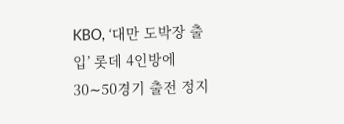KBO, ‘대만 도박장 출입’ 롯데 4인방에 30∼50경기 출전 정지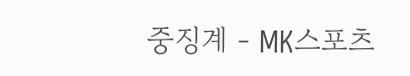중징계 - MK스포츠